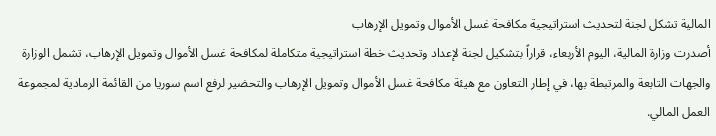المالية تشكل لجنة لتحديث استراتيجية مكافحة غسل الأموال وتمويل الإرهاب
أصدرت وزارة المالية، اليوم الأربعاء، قراراً بتشكيل لجنة لإعداد وتحديث خطة استراتيجية متكاملة لمكافحة غسل الأموال وتمويل الإرهاب، تشمل الوزارة والجهات التابعة والمرتبطة بها، في إطار التعاون مع هيئة مكافحة غسل الأموال وتمويل الإرهاب والتحضير لرفع اسم سوريا من القائمة الرمادية لمجموعة العمل المالي.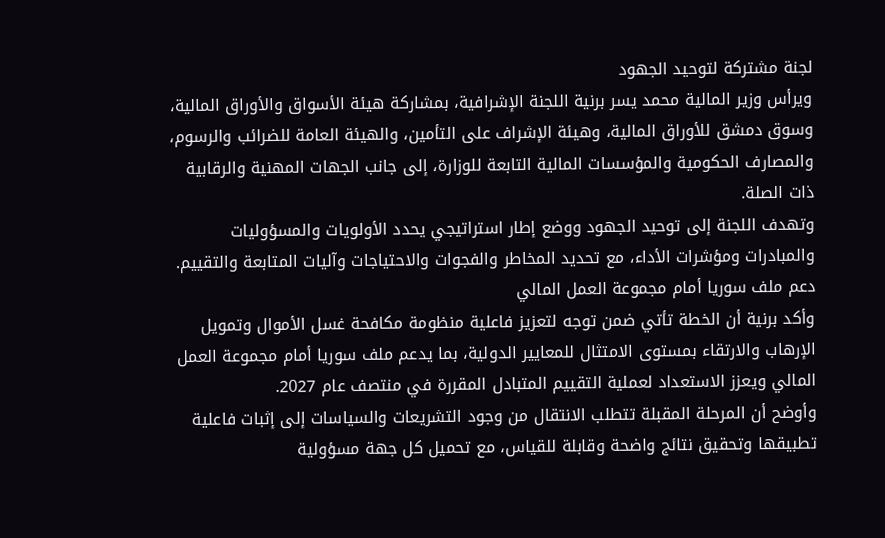لجنة مشتركة لتوحيد الجهود
ويرأس وزير المالية محمد يسر برنية اللجنة الإشرافية، بمشاركة هيئة الأسواق والأوراق المالية، وسوق دمشق للأوراق المالية، وهيئة الإشراف على التأمين، والهيئة العامة للضرائب والرسوم، والمصارف الحكومية والمؤسسات المالية التابعة للوزارة، إلى جانب الجهات المهنية والرقابية ذات الصلة.
وتهدف اللجنة إلى توحيد الجهود ووضع إطار استراتيجي يحدد الأولويات والمسؤوليات والمبادرات ومؤشرات الأداء، مع تحديد المخاطر والفجوات والاحتياجات وآليات المتابعة والتقييم.
دعم ملف سوريا أمام مجموعة العمل المالي
وأكد برنية أن الخطة تأتي ضمن توجه لتعزيز فاعلية منظومة مكافحة غسل الأموال وتمويل الإرهاب والارتقاء بمستوى الامتثال للمعايير الدولية، بما يدعم ملف سوريا أمام مجموعة العمل المالي ويعزز الاستعداد لعملية التقييم المتبادل المقررة في منتصف عام 2027.
وأوضح أن المرحلة المقبلة تتطلب الانتقال من وجود التشريعات والسياسات إلى إثبات فاعلية تطبيقها وتحقيق نتائج واضحة وقابلة للقياس، مع تحميل كل جهة مسؤولية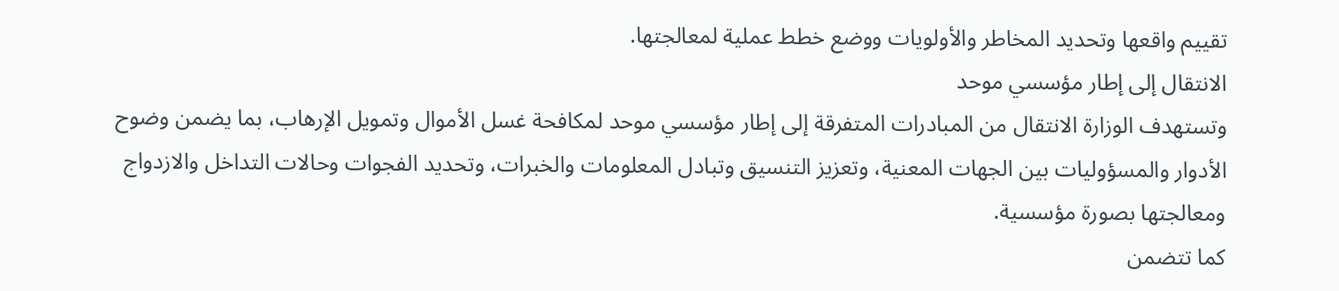تقييم واقعها وتحديد المخاطر والأولويات ووضع خطط عملية لمعالجتها.
الانتقال إلى إطار مؤسسي موحد
وتستهدف الوزارة الانتقال من المبادرات المتفرقة إلى إطار مؤسسي موحد لمكافحة غسل الأموال وتمويل الإرهاب، بما يضمن وضوح الأدوار والمسؤوليات بين الجهات المعنية، وتعزيز التنسيق وتبادل المعلومات والخبرات، وتحديد الفجوات وحالات التداخل والازدواج ومعالجتها بصورة مؤسسية.
كما تتضمن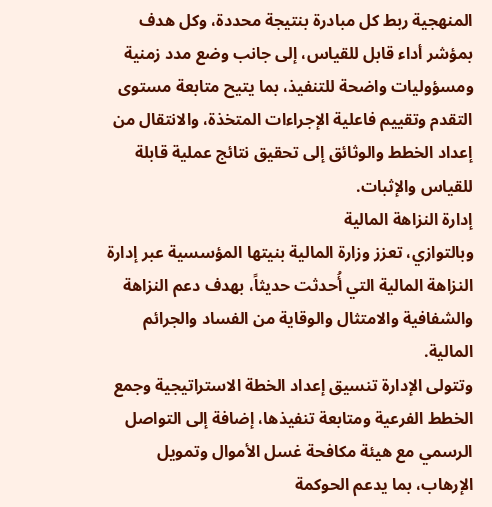المنهجية ربط كل مبادرة بنتيجة محددة، وكل هدف بمؤشر أداء قابل للقياس، إلى جانب وضع مدد زمنية ومسؤوليات واضحة للتنفيذ، بما يتيح متابعة مستوى التقدم وتقييم فاعلية الإجراءات المتخذة، والانتقال من إعداد الخطط والوثائق إلى تحقيق نتائج عملية قابلة للقياس والإثبات.
إدارة النزاهة المالية
وبالتوازي، تعزز وزارة المالية بنيتها المؤسسية عبر إدارة النزاهة المالية التي أُحدثت حديثاً، بهدف دعم النزاهة والشفافية والامتثال والوقاية من الفساد والجرائم المالية.
وتتولى الإدارة تنسيق إعداد الخطة الاستراتيجية وجمع الخطط الفرعية ومتابعة تنفيذها، إضافة إلى التواصل الرسمي مع هيئة مكافحة غسل الأموال وتمويل الإرهاب، بما يدعم الحوكمة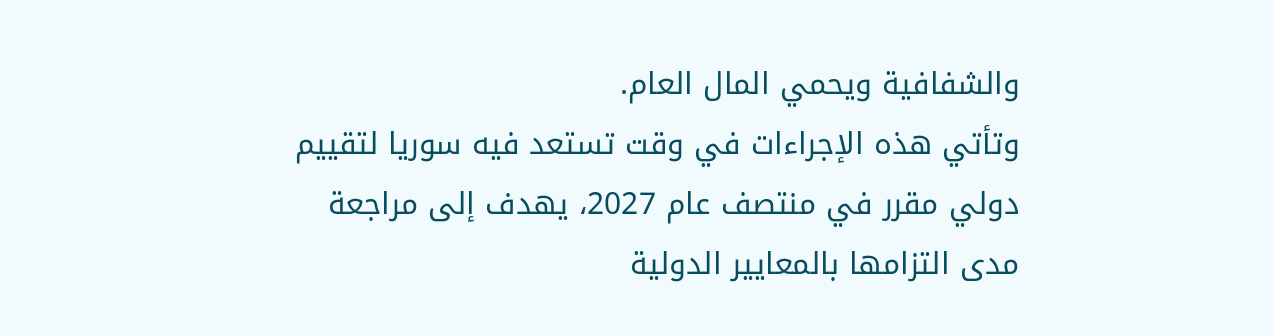والشفافية ويحمي المال العام.
وتأتي هذه الإجراءات في وقت تستعد فيه سوريا لتقييم دولي مقرر في منتصف عام 2027، يهدف إلى مراجعة مدى التزامها بالمعايير الدولية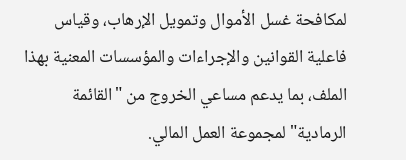لمكافحة غسل الأموال وتمويل الإرهاب، وقياس فاعلية القوانين والإجراءات والمؤسسات المعنية بهذا الملف، بما يدعم مساعي الخروج من "القائمة الرمادية" لمجموعة العمل المالي.